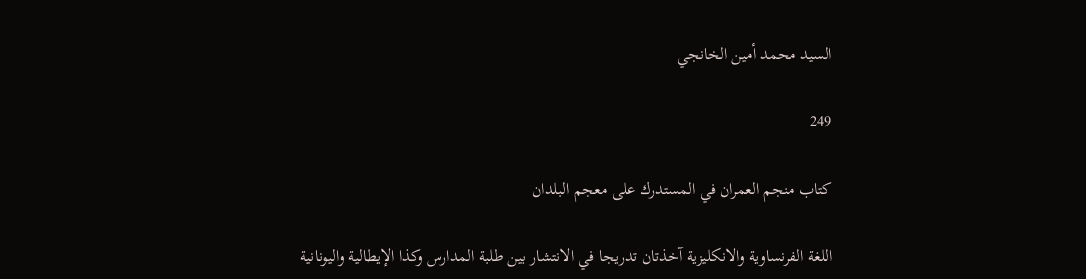السيد محمد أمين الخانجي

249

كتاب منجم العمران في المستدرك على معجم البلدان

اللغة الفرنساوية والانكليزية آخذتان تدريجا في الانتشار بين طلبة المدارس وكذا الإيطالية واليونانية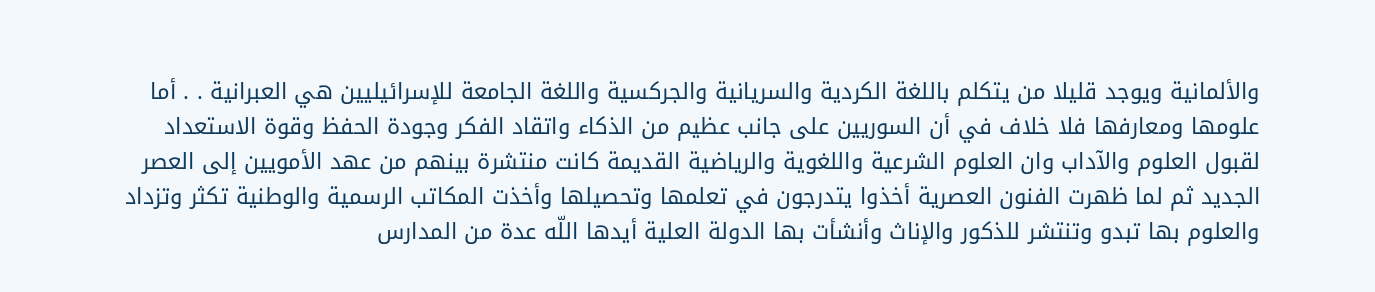والألمانية ويوجد قليلا من يتكلم باللغة الكردية والسريانية والجركسية واللغة الجامعة للإسرائيليين هي العبرانية . . أما علومها ومعارفها فلا خلاف في أن السوريين على جانب عظيم من الذكاء واتقاد الفكر وجودة الحفظ وقوة الاستعداد لقبول العلوم والآداب وان العلوم الشرعية واللغوية والرياضية القديمة كانت منتشرة بينهم من عهد الأمويين إلى العصر الجديد ثم لما ظهرت الفنون العصرية أخذوا يتدرجون في تعلمها وتحصيلها وأخذت المكاتب الرسمية والوطنية تكثر وتزداد والعلوم بها تبدو وتنتشر للذكور والإناث وأنشأت بها الدولة العلية أيدها اللّه عدة من المدارس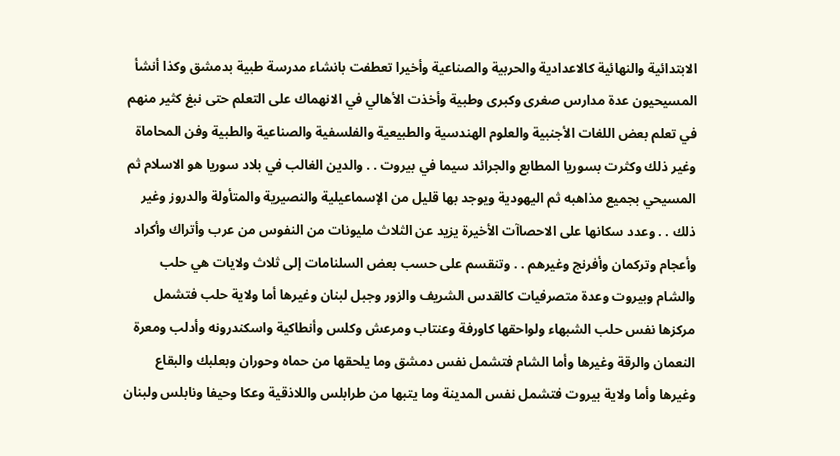الابتدائية والنهائية كالاعدادية والحربية والصناعية وأخيرا تعطفت بانشاء مدرسة طبية بدمشق وكذا أنشأ المسيحيون عدة مدارس صغرى وكبرى وطبية وأخذت الأهالي في الانهماك على التعلم حتى نبغ كثير منهم في تعلم بعض اللغات الأجنبية والعلوم الهندسية والطبيعية والفلسفية والصناعية والطبية وفن المحاماة وغير ذلك وكثرت بسوريا المطابع والجرائد سيما في بيروت . . والدين الغالب في بلاد سوريا هو الاسلام ثم المسيحي بجميع مذاهبه ثم اليهودية ويوجد بها قليل من الإسماعيلية والنصيرية والمتأولة والدروز وغير ذلك . . وعدد سكانها على الاحصاآت الأخيرة يزيد عن الثلاث مليونات من النفوس من عرب وأتراك وأكراد وأعجام وتركمان وأفرنج وغيرهم . . وتنقسم على حسب بعض السلنامات إلى ثلاث ولايات هي حلب والشام وبيروت وعدة متصرفيات كالقدس الشريف والزور وجبل لبنان وغيرها أما ولاية حلب فتشمل مركزها نفس حلب الشبهاء ولواحقها كاورفة وعنتاب ومرعش وكلس وأنطاكية واسكندرونه وأدلب ومعرة النعمان والرقة وغيرها وأما الشام فتشمل نفس دمشق وما يلحقها من حماه وحوران وبعلبك والبقاع وغيرها وأما ولاية بيروت فتشمل نفس المدينة وما يتبها من طرابلس واللاذقية وعكا وحيفا ونابلس ولبنان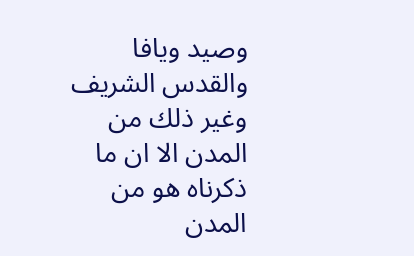وصيد ويافا والقدس الشريف وغير ذلك من المدن الا ان ما ذكرناه هو من المدن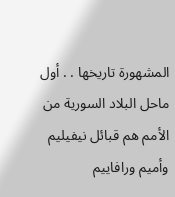المشهورة تاريخها . . أول ماحل البلاد السورية من الأمم هم قبائل نيفيليم وأميم ورافاييم